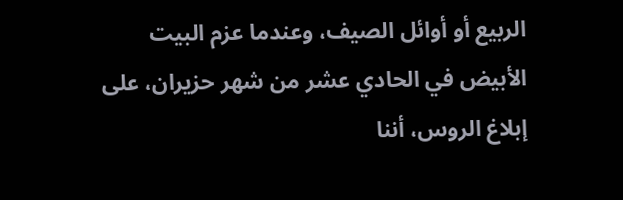الربيع أو أوائل الصيف، وعندما عزم البيت الأبيض في الحادي عشر من شهر حزيران، على إبلاغ الروس، أننا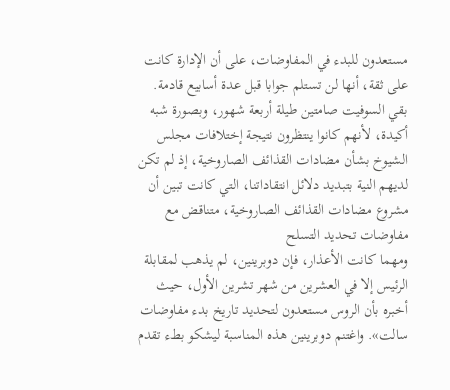مستعدون للبدء في المفاوضات، على أن الإدارة كانت على ثقة، أنها لن تستلم جوابا قبل عدة أسابيع قادمة. بقي السوفيت صامتين طيلة أربعة شهور، وبصورة شبه أكيدة، لأنهم كانوا ينتظرون نتيجة إختلافات مجلس الشيوخ بشأن مضادات القذائف الصاروخية، إذ لم تكن لديهم النية بتبديد دلائل انتقاداتنا، التي كانت تبين أن مشروع مضادات القذائف الصاروخية، متناقض مع مفاوضات تحديد التسلح
ومهما كانت الأعذار، فإن دوبرينين، لم يذهب لمقابلة الرئيس إلا في العشرين من شهر تشرين الأول، حيث أخبره بأن الروس مستعدون لتحديد تاريخ بدء مفاوضات
سالت». واغتنم دوبرينين هذه المناسبة ليشكو بطء تقدم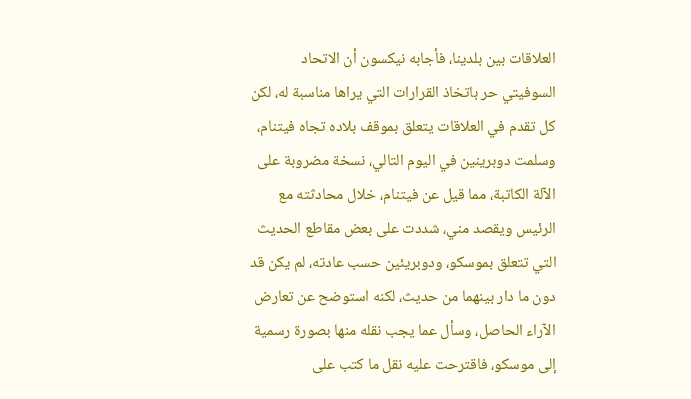العلاقات بين بلدينا، فأجابه نيکسون أن الاتحاد السوفيتي حر باتخاذ القرارات التي يراها مناسبة له، لكن كل تقدم في العلاقات يتعلق بموقف بلاده تجاه فيتنام، وسلمت دوبرينين في اليوم التالي، نسخة مضروبة على الآلة الكاتبة، مما قيل عن فيتنام، خلال محادثته مع الرئيس ويقصد مني، شددت على بعض مقاطع الحديث التي تتعلق بموسكو، ودوبريئين حسب عادته، لم يكن قد دون ما دار بينهما من حديث، لكنه استوضح عن تعارض الآراء الحاصل، وسأل عما يجب نقله منها بصورة رسمية إلى موسكو، فاقترحت عليه نقل ما كتب على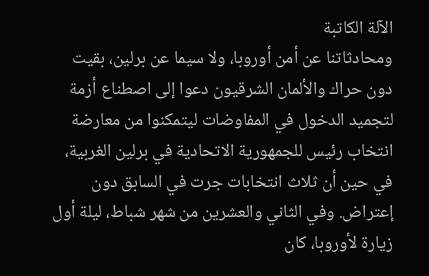الآلة الكاتبة
ومحادثاتنا عن أمن أوروبا، ولا سيما عن برلين، بقيت دون حراك والألمان الشرقيون دعوا إلى اصطناع أزمة لتجميد الدخول في المفاوضات ليتمكنوا من معارضة انتخاب رئيس للجمهورية الاتحادية في برلين الغربية، في حين أن ثلاث انتخابات جرت في السابق دون إعتراض. وفي الثاني والعشرين من شهر شباط، ليلة أول زيارة لأوروبا، كان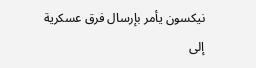نيکسون يأمر بإرسال فرق عسكرية إلى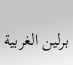برلين الغربية